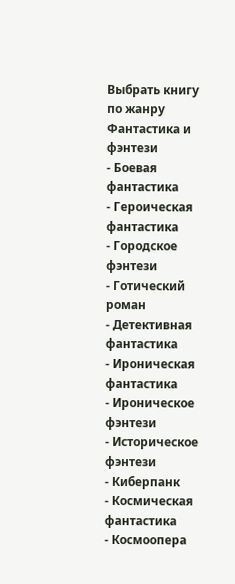Выбрать книгу по жанру
Фантастика и фэнтези
- Боевая фантастика
- Героическая фантастика
- Городское фэнтези
- Готический роман
- Детективная фантастика
- Ироническая фантастика
- Ироническое фэнтези
- Историческое фэнтези
- Киберпанк
- Космическая фантастика
- Космоопера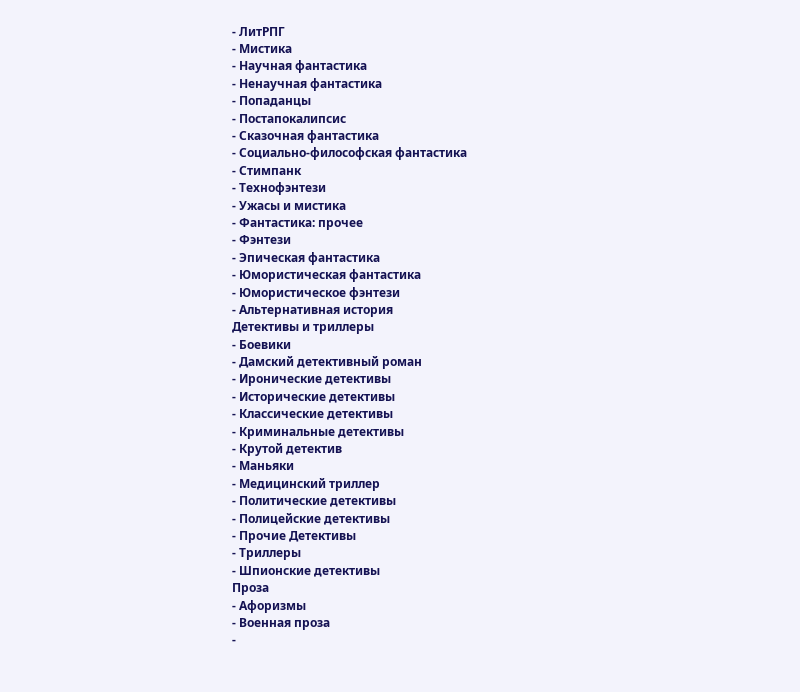- ЛитРПГ
- Мистика
- Научная фантастика
- Ненаучная фантастика
- Попаданцы
- Постапокалипсис
- Сказочная фантастика
- Социально-философская фантастика
- Стимпанк
- Технофэнтези
- Ужасы и мистика
- Фантастика: прочее
- Фэнтези
- Эпическая фантастика
- Юмористическая фантастика
- Юмористическое фэнтези
- Альтернативная история
Детективы и триллеры
- Боевики
- Дамский детективный роман
- Иронические детективы
- Исторические детективы
- Классические детективы
- Криминальные детективы
- Крутой детектив
- Маньяки
- Медицинский триллер
- Политические детективы
- Полицейские детективы
- Прочие Детективы
- Триллеры
- Шпионские детективы
Проза
- Афоризмы
- Военная проза
-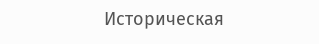Историческая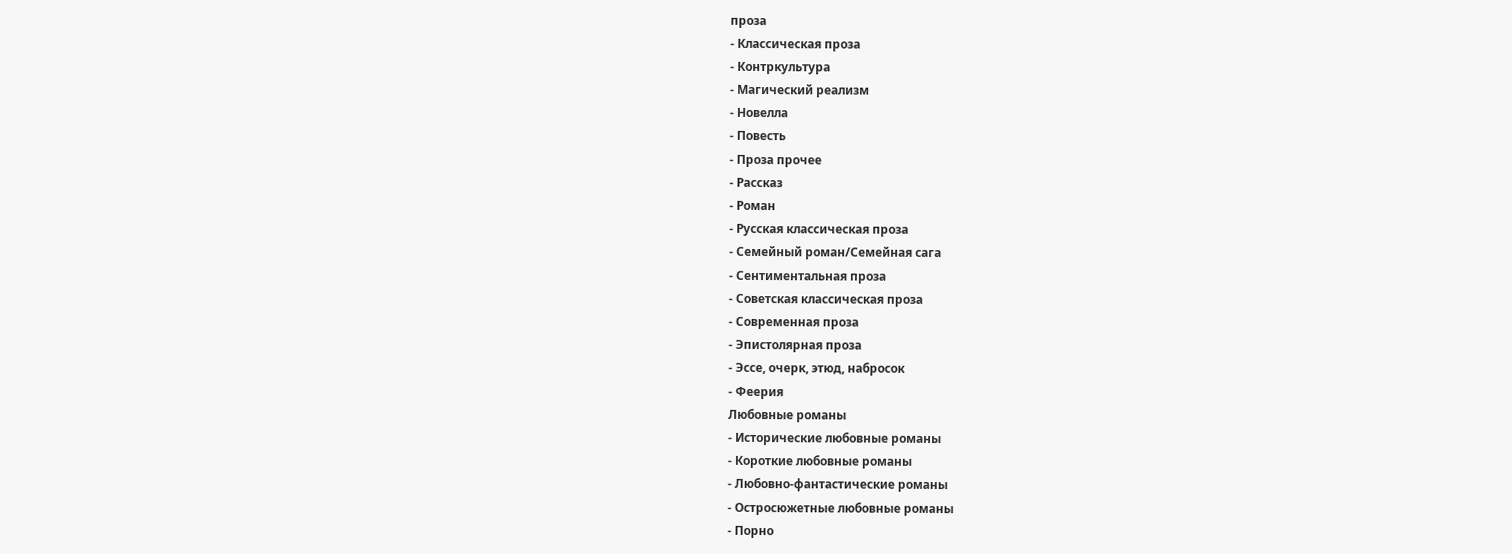проза
- Классическая проза
- Контркультура
- Магический реализм
- Новелла
- Повесть
- Проза прочее
- Рассказ
- Роман
- Русская классическая проза
- Семейный роман/Семейная сага
- Сентиментальная проза
- Советская классическая проза
- Современная проза
- Эпистолярная проза
- Эссе, очерк, этюд, набросок
- Феерия
Любовные романы
- Исторические любовные романы
- Короткие любовные романы
- Любовно-фантастические романы
- Остросюжетные любовные романы
- Порно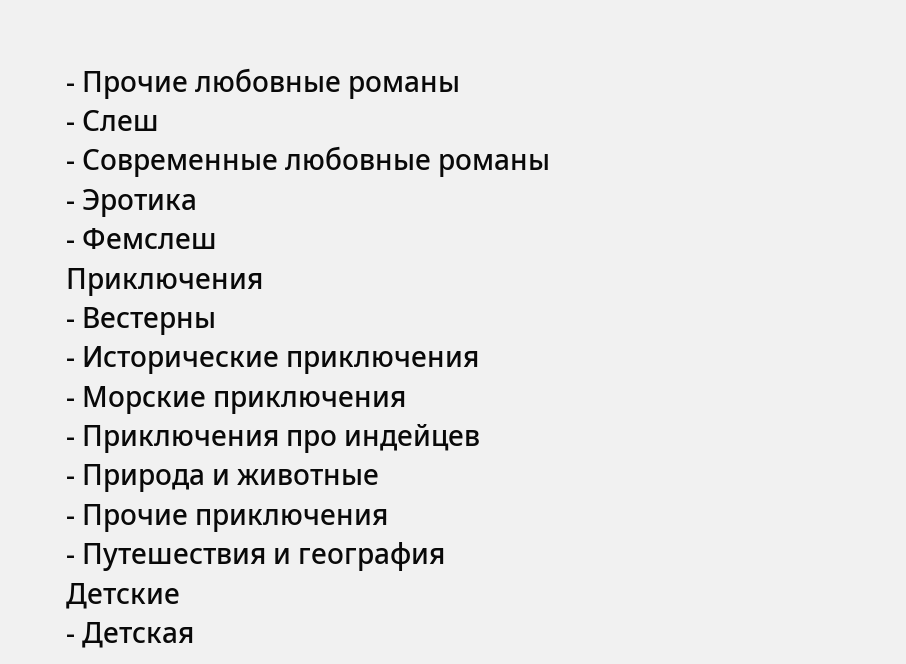- Прочие любовные романы
- Слеш
- Современные любовные романы
- Эротика
- Фемслеш
Приключения
- Вестерны
- Исторические приключения
- Морские приключения
- Приключения про индейцев
- Природа и животные
- Прочие приключения
- Путешествия и география
Детские
- Детская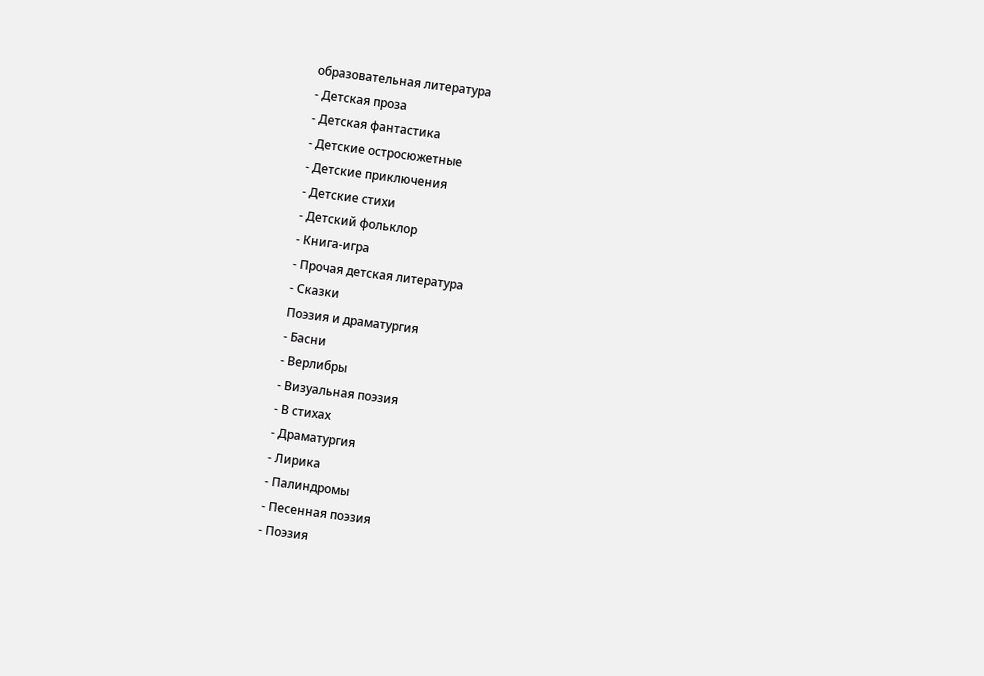образовательная литература
- Детская проза
- Детская фантастика
- Детские остросюжетные
- Детские приключения
- Детские стихи
- Детский фольклор
- Книга-игра
- Прочая детская литература
- Сказки
Поэзия и драматургия
- Басни
- Верлибры
- Визуальная поэзия
- В стихах
- Драматургия
- Лирика
- Палиндромы
- Песенная поэзия
- Поэзия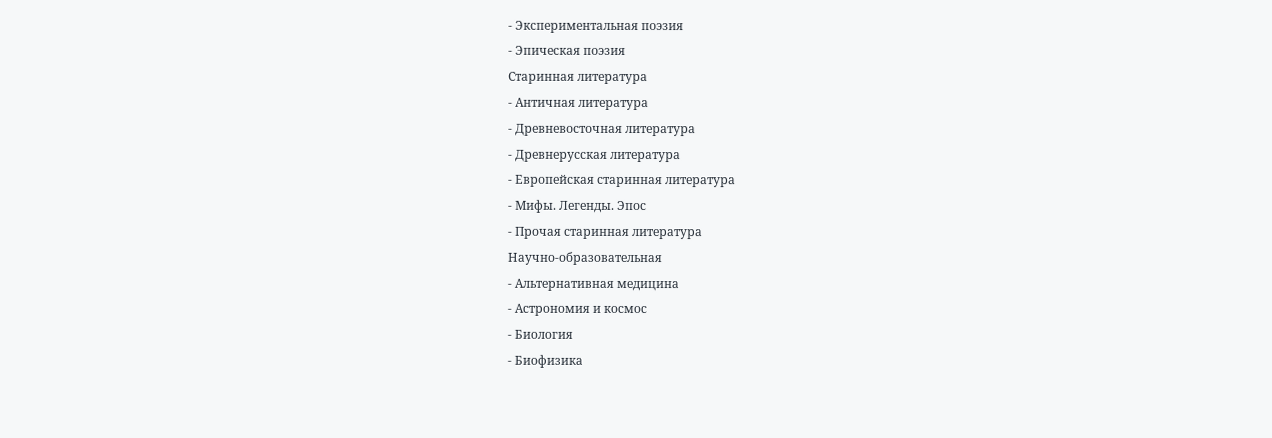- Экспериментальная поэзия
- Эпическая поэзия
Старинная литература
- Античная литература
- Древневосточная литература
- Древнерусская литература
- Европейская старинная литература
- Мифы. Легенды. Эпос
- Прочая старинная литература
Научно-образовательная
- Альтернативная медицина
- Астрономия и космос
- Биология
- Биофизика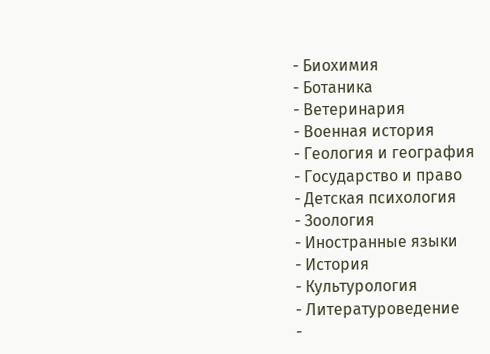- Биохимия
- Ботаника
- Ветеринария
- Военная история
- Геология и география
- Государство и право
- Детская психология
- Зоология
- Иностранные языки
- История
- Культурология
- Литературоведение
-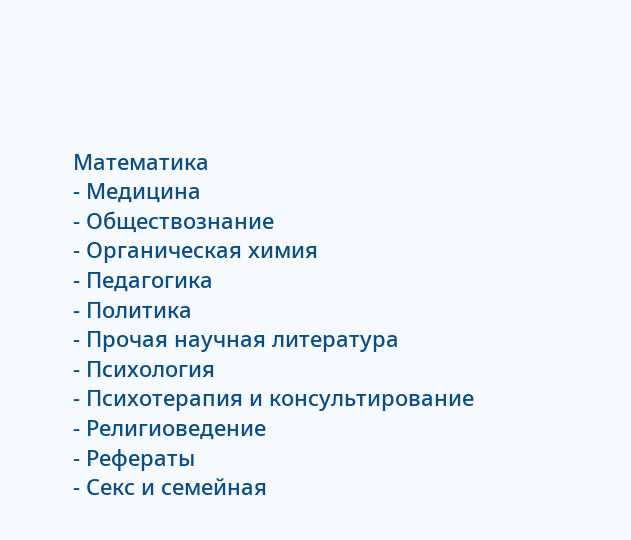Математика
- Медицина
- Обществознание
- Органическая химия
- Педагогика
- Политика
- Прочая научная литература
- Психология
- Психотерапия и консультирование
- Религиоведение
- Рефераты
- Секс и семейная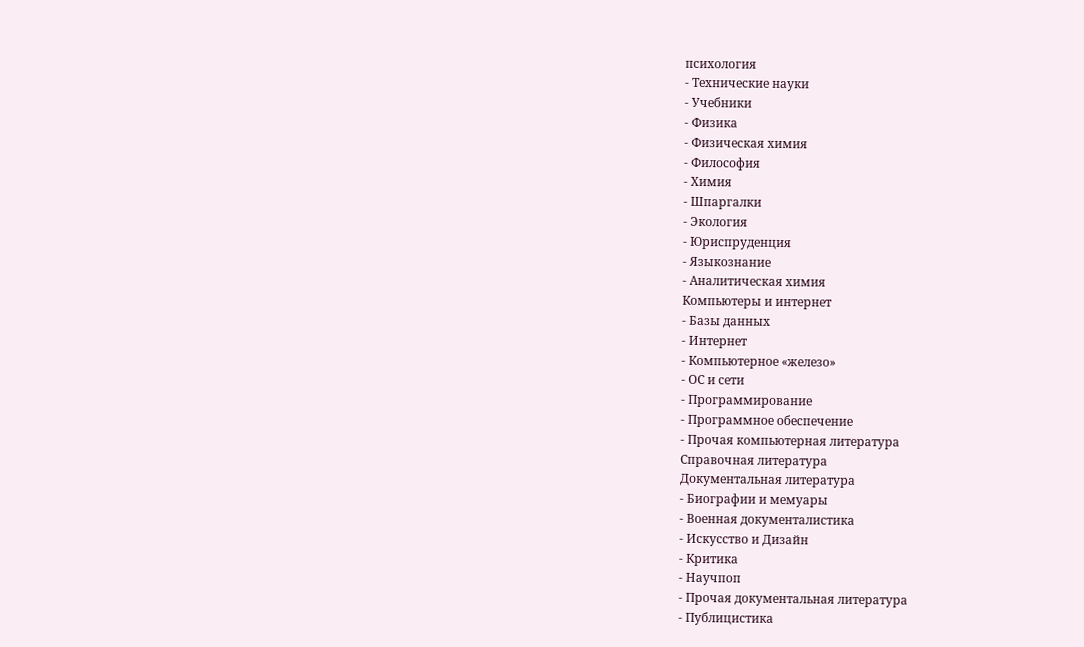психология
- Технические науки
- Учебники
- Физика
- Физическая химия
- Философия
- Химия
- Шпаргалки
- Экология
- Юриспруденция
- Языкознание
- Аналитическая химия
Компьютеры и интернет
- Базы данных
- Интернет
- Компьютерное «железо»
- ОС и сети
- Программирование
- Программное обеспечение
- Прочая компьютерная литература
Справочная литература
Документальная литература
- Биографии и мемуары
- Военная документалистика
- Искусство и Дизайн
- Критика
- Научпоп
- Прочая документальная литература
- Публицистика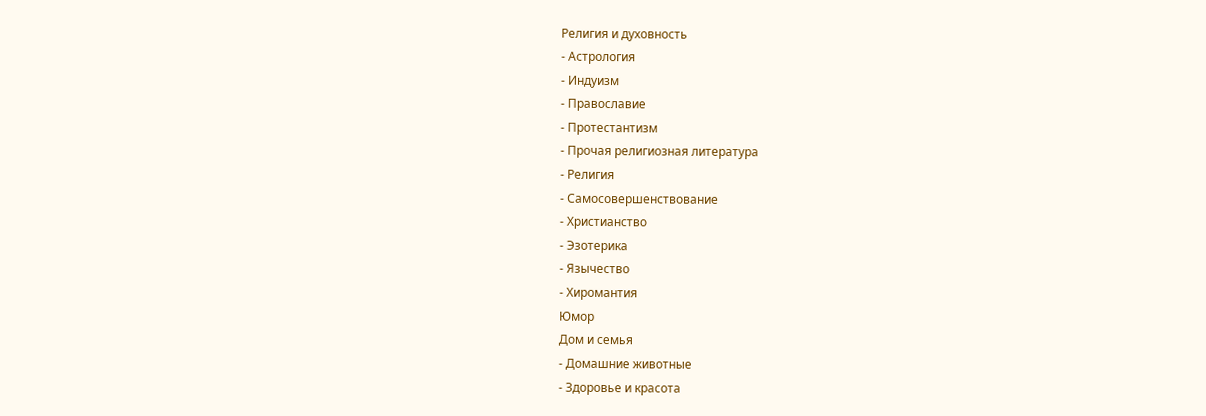Религия и духовность
- Астрология
- Индуизм
- Православие
- Протестантизм
- Прочая религиозная литература
- Религия
- Самосовершенствование
- Христианство
- Эзотерика
- Язычество
- Хиромантия
Юмор
Дом и семья
- Домашние животные
- Здоровье и красота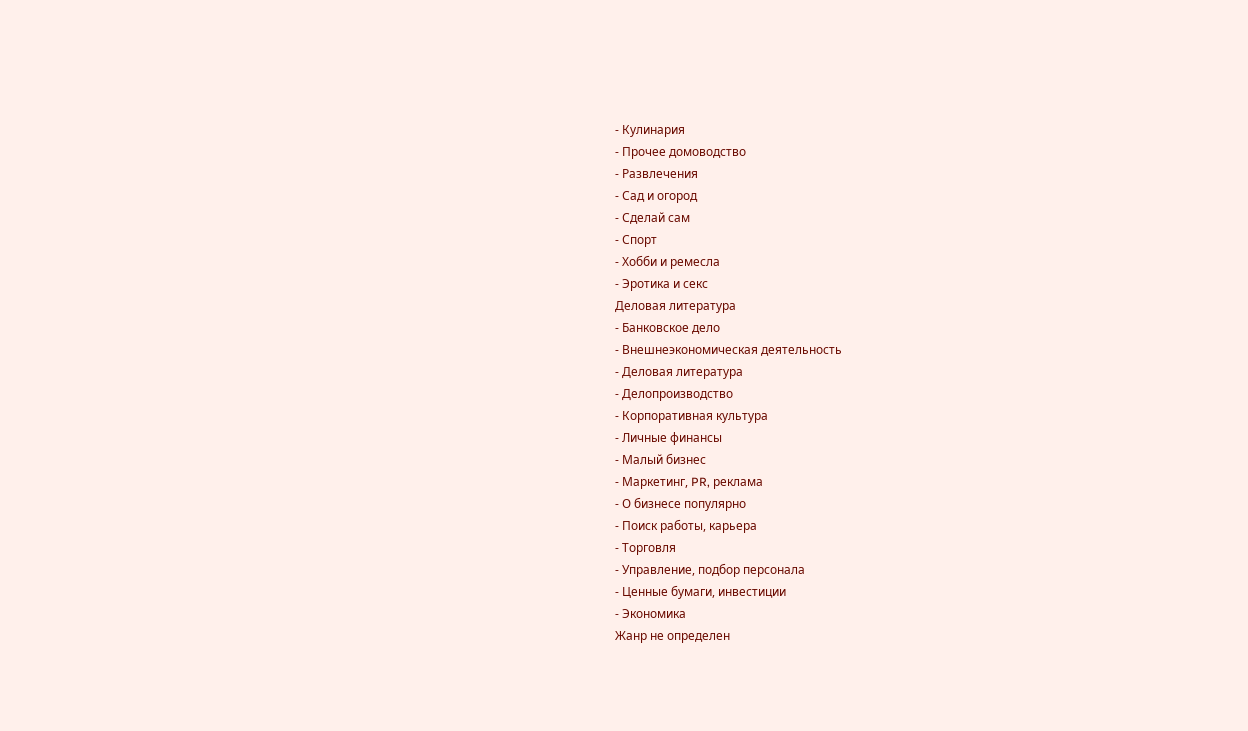- Кулинария
- Прочее домоводство
- Развлечения
- Сад и огород
- Сделай сам
- Спорт
- Хобби и ремесла
- Эротика и секс
Деловая литература
- Банковское дело
- Внешнеэкономическая деятельность
- Деловая литература
- Делопроизводство
- Корпоративная культура
- Личные финансы
- Малый бизнес
- Маркетинг, PR, реклама
- О бизнесе популярно
- Поиск работы, карьера
- Торговля
- Управление, подбор персонала
- Ценные бумаги, инвестиции
- Экономика
Жанр не определен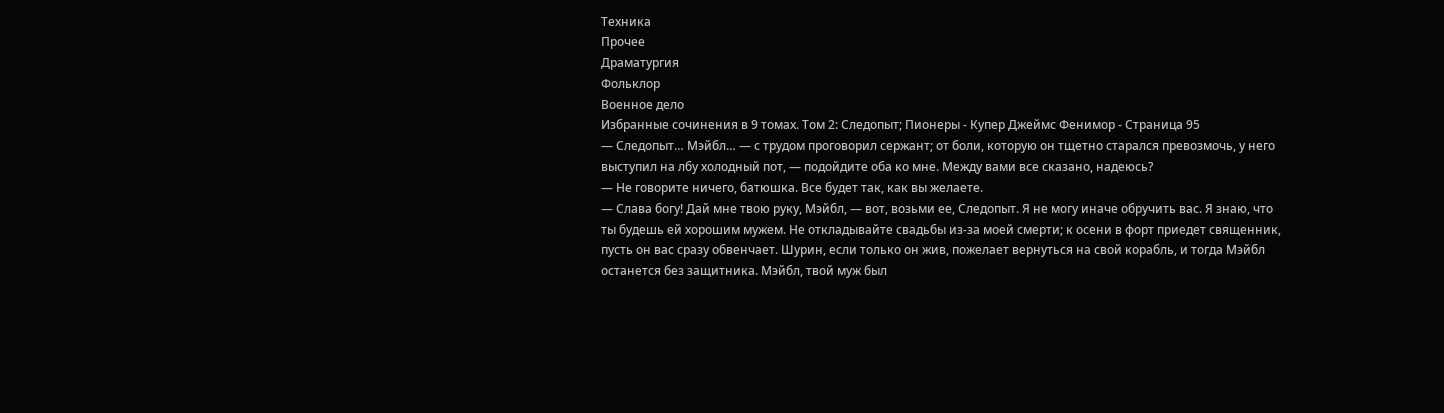Техника
Прочее
Драматургия
Фольклор
Военное дело
Избранные сочинения в 9 томах. Том 2: Следопыт; Пионеры - Купер Джеймс Фенимор - Страница 95
— Следопыт… Мэйбл… — с трудом проговорил сержант; от боли, которую он тщетно старался превозмочь, у него выступил на лбу холодный пот, — подойдите оба ко мне. Между вами все сказано, надеюсь?
— Не говорите ничего, батюшка. Все будет так, как вы желаете.
— Слава богу! Дай мне твою руку, Мэйбл, — вот, возьми ее, Следопыт. Я не могу иначе обручить вас. Я знаю, что ты будешь ей хорошим мужем. Не откладывайте свадьбы из-за моей смерти; к осени в форт приедет священник, пусть он вас сразу обвенчает. Шурин, если только он жив, пожелает вернуться на свой корабль, и тогда Мэйбл останется без защитника. Мэйбл, твой муж был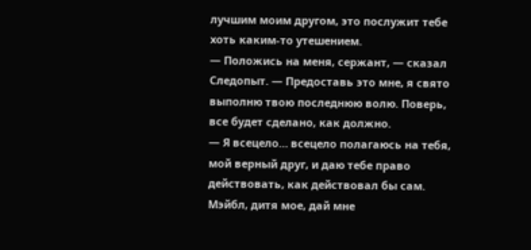лучшим моим другом, это послужит тебе хоть каким-то утешением.
— Положись на меня, сержант, — сказал Следопыт. — Предоставь это мне, я свято выполню твою последнюю волю. Поверь, все будет сделано, как должно.
— Я всецело… всецело полагаюсь на тебя, мой верный друг, и даю тебе право действовать, как действовал бы сам. Мэйбл, дитя мое, дай мне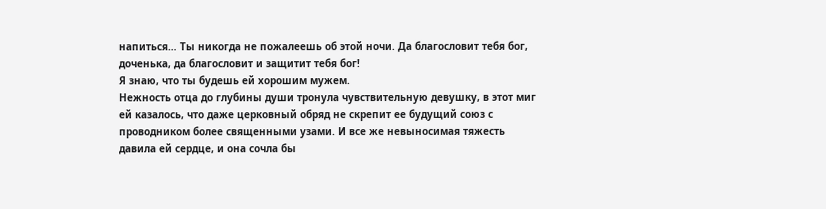напиться… Ты никогда не пожалеешь об этой ночи. Да благословит тебя бог, доченька, да благословит и защитит тебя бог!
Я знаю, что ты будешь ей хорошим мужем.
Нежность отца до глубины души тронула чувствительную девушку, в этот миг ей казалось, что даже церковный обряд не скрепит ее будущий союз с проводником более священными узами. И все же невыносимая тяжесть давила ей сердце, и она сочла бы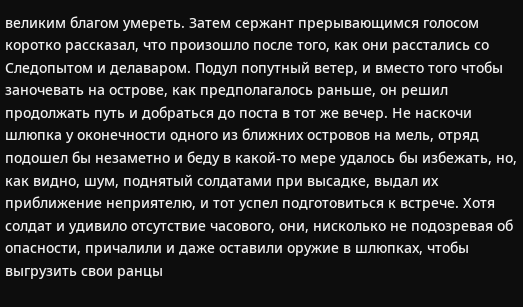великим благом умереть. Затем сержант прерывающимся голосом коротко рассказал, что произошло после того, как они расстались со Следопытом и делаваром. Подул попутный ветер, и вместо того чтобы заночевать на острове, как предполагалось раньше, он решил продолжать путь и добраться до поста в тот же вечер. Не наскочи шлюпка у оконечности одного из ближних островов на мель, отряд подошел бы незаметно и беду в какой-то мере удалось бы избежать, но, как видно, шум, поднятый солдатами при высадке, выдал их приближение неприятелю, и тот успел подготовиться к встрече. Хотя солдат и удивило отсутствие часового, они, нисколько не подозревая об опасности, причалили и даже оставили оружие в шлюпках, чтобы выгрузить свои ранцы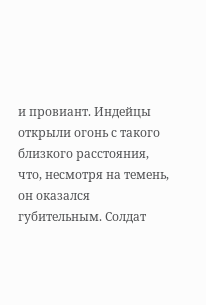и провиант. Индейцы открыли огонь с такого близкого расстояния, что, несмотря на темень, он оказался губительным. Солдат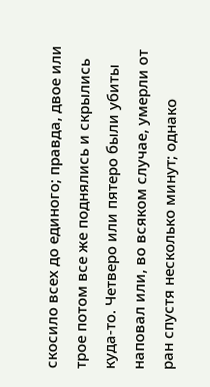скосило всех до единого; правда, двое или трое потом все же поднялись и скрылись куда-то. Четверо или пятеро были убиты наповал или, во всяком случае, умерли от ран спустя несколько минут; однако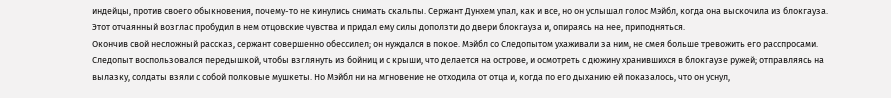индейцы, против своего обыкновения, почему-то не кинулись снимать скальпы. Сержант Дунхем упал, как и все, но он услышал голос Мэйбл, когда она выскочила из блокгауза. Этот отчаянный возглас пробудил в нем отцовские чувства и придал ему силы доползти до двери блокгауза и, опираясь на нее, приподняться.
Окончив свой несложный рассказ, сержант совершенно обессилел; он нуждался в покое. Мэйбл со Следопытом ухаживали за ним, не смея больше тревожить его расспросами. Следопыт воспользовался передышкой, чтобы взглянуть из бойниц и с крыши, что делается на острове, и осмотреть с дюжину хранившихся в блокгаузе ружей; отправляясь на вылазку, солдаты взяли с собой полковые мушкеты. Но Мэйбл ни на мгновение не отходила от отца и, когда по его дыханию ей показалось, что он уснул,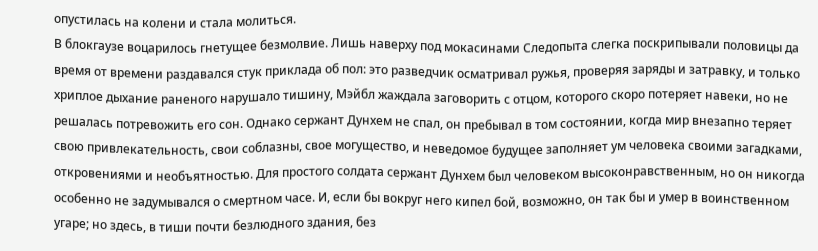опустилась на колени и стала молиться.
В блокгаузе воцарилось гнетущее безмолвие. Лишь наверху под мокасинами Следопыта слегка поскрипывали половицы да время от времени раздавался стук приклада об пол: это разведчик осматривал ружья, проверяя заряды и затравку, и только хриплое дыхание раненого нарушало тишину, Мэйбл жаждала заговорить с отцом, которого скоро потеряет навеки, но не решалась потревожить его сон. Однако сержант Дунхем не спал, он пребывал в том состоянии, когда мир внезапно теряет свою привлекательность, свои соблазны, свое могущество, и неведомое будущее заполняет ум человека своими загадками, откровениями и необъятностью. Для простого солдата сержант Дунхем был человеком высоконравственным, но он никогда особенно не задумывался о смертном часе. И, если бы вокруг него кипел бой, возможно, он так бы и умер в воинственном угаре; но здесь, в тиши почти безлюдного здания, без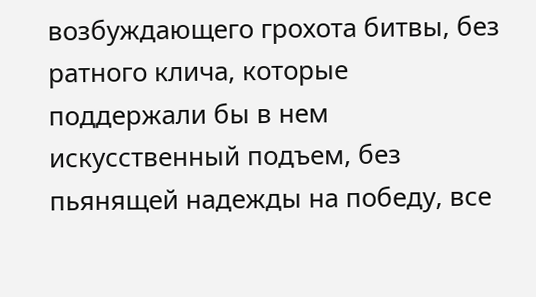возбуждающего грохота битвы, без ратного клича, которые поддержали бы в нем искусственный подъем, без пьянящей надежды на победу, все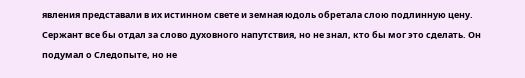явления представали в их истинном свете и земная юдоль обретала слою подлинную цену. Сержант все бы отдал за слово духовного напутствия, но не знал, кто бы мог это сделать. Он подумал о Следопыте, но не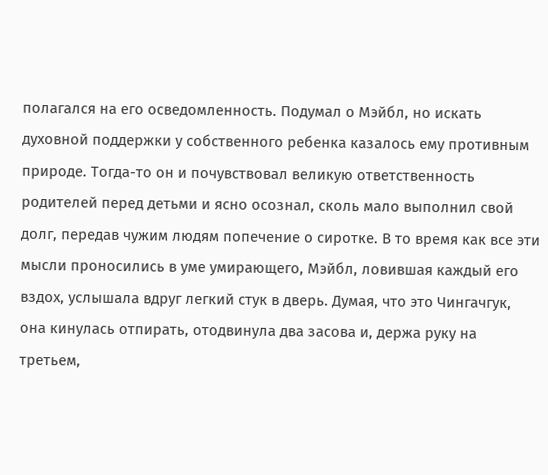полагался на его осведомленность. Подумал о Мэйбл, но искать духовной поддержки у собственного ребенка казалось ему противным природе. Тогда-то он и почувствовал великую ответственность родителей перед детьми и ясно осознал, сколь мало выполнил свой долг, передав чужим людям попечение о сиротке. В то время как все эти мысли проносились в уме умирающего, Мэйбл, ловившая каждый его вздох, услышала вдруг легкий стук в дверь. Думая, что это Чингачгук, она кинулась отпирать, отодвинула два засова и, держа руку на третьем,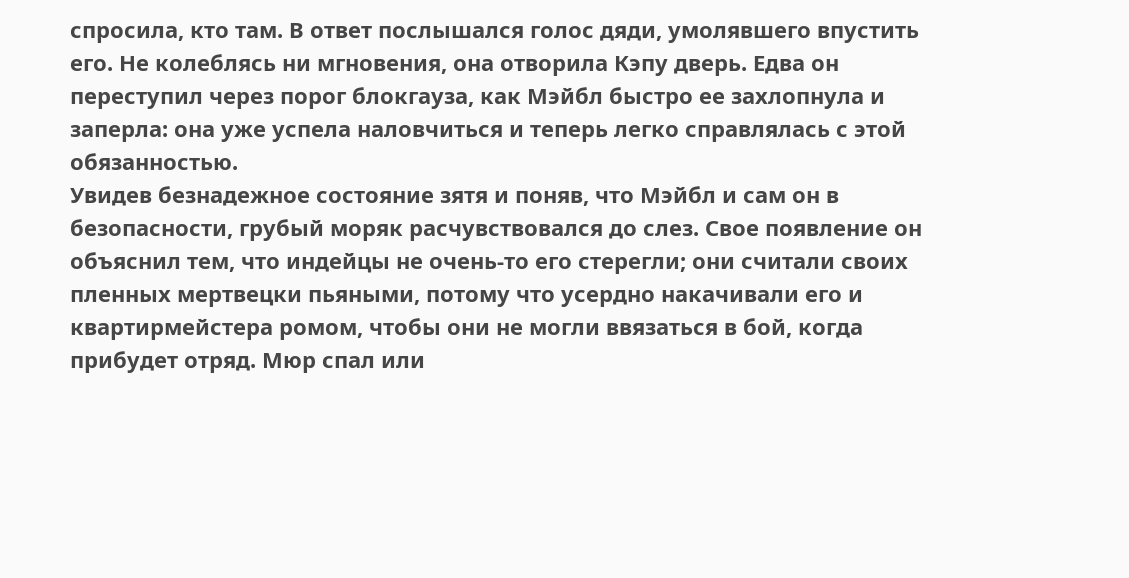спросила, кто там. В ответ послышался голос дяди, умолявшего впустить его. Не колеблясь ни мгновения, она отворила Кэпу дверь. Едва он переступил через порог блокгауза, как Мэйбл быстро ее захлопнула и заперла: она уже успела наловчиться и теперь легко справлялась с этой обязанностью.
Увидев безнадежное состояние зятя и поняв, что Мэйбл и сам он в безопасности, грубый моряк расчувствовался до слез. Свое появление он объяснил тем, что индейцы не очень-то его стерегли; они считали своих пленных мертвецки пьяными, потому что усердно накачивали его и квартирмейстера ромом, чтобы они не могли ввязаться в бой, когда прибудет отряд. Мюр спал или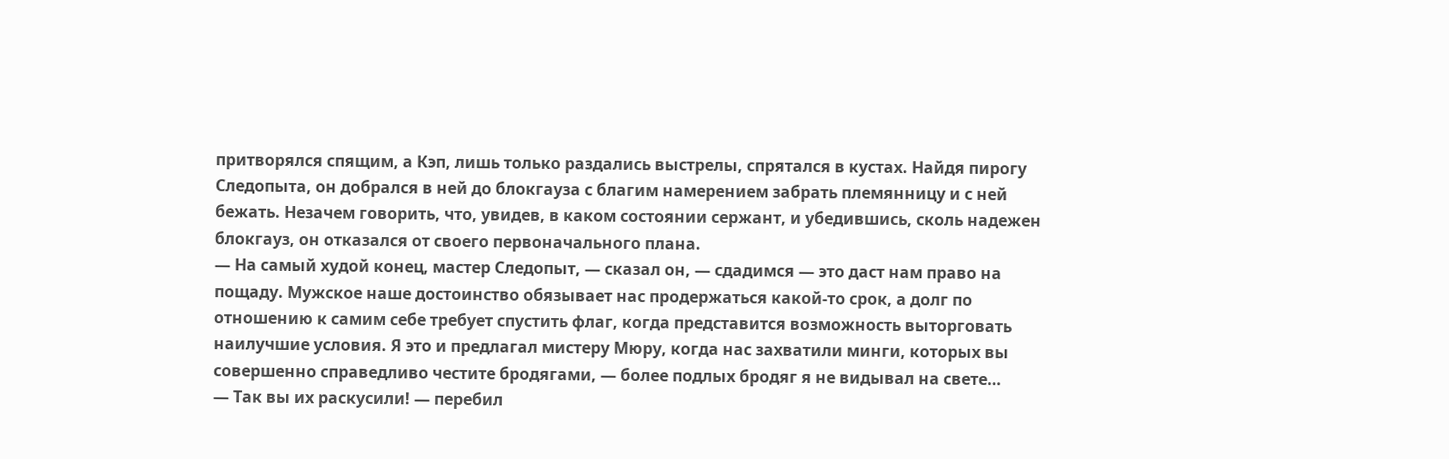притворялся спящим, а Кэп, лишь только раздались выстрелы, спрятался в кустах. Найдя пирогу Следопыта, он добрался в ней до блокгауза с благим намерением забрать племянницу и с ней бежать. Незачем говорить, что, увидев, в каком состоянии сержант, и убедившись, сколь надежен блокгауз, он отказался от своего первоначального плана.
— На самый худой конец, мастер Следопыт, — сказал он, — сдадимся — это даст нам право на пощаду. Мужское наше достоинство обязывает нас продержаться какой-то срок, а долг по отношению к самим себе требует спустить флаг, когда представится возможность выторговать наилучшие условия. Я это и предлагал мистеру Мюру, когда нас захватили минги, которых вы совершенно справедливо честите бродягами, — более подлых бродяг я не видывал на свете…
— Так вы их раскусили! — перебил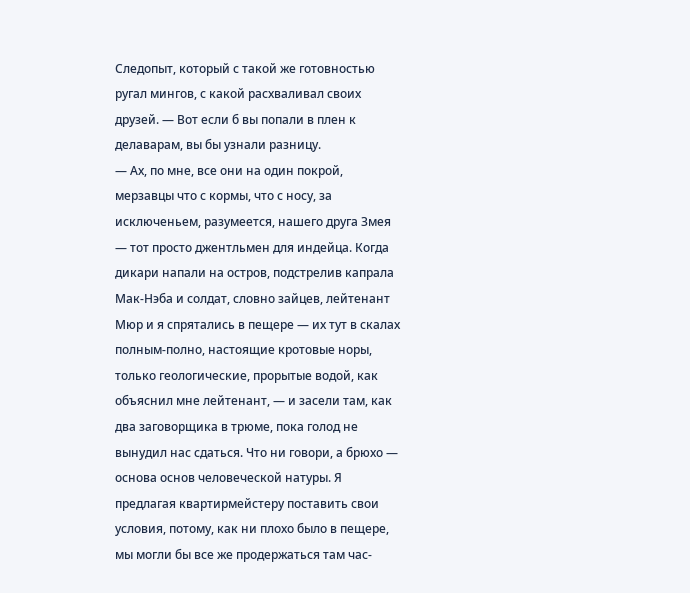Следопыт, который с такой же готовностью ругал мингов, с какой расхваливал своих друзей. — Вот если б вы попали в плен к делаварам, вы бы узнали разницу.
— Ах, по мне, все они на один покрой, мерзавцы что с кормы, что с носу, за исключеньем, разумеется, нашего друга Змея — тот просто джентльмен для индейца. Когда дикари напали на остров, подстрелив капрала Мак-Нэба и солдат, словно зайцев, лейтенант Мюр и я спрятались в пещере — их тут в скалах полным-полно, настоящие кротовые норы, только геологические, прорытые водой, как объяснил мне лейтенант, — и засели там, как два заговорщика в трюме, пока голод не вынудил нас сдаться. Что ни говори, а брюхо — основа основ человеческой натуры. Я предлагая квартирмейстеру поставить свои условия, потому, как ни плохо было в пещере, мы могли бы все же продержаться там час-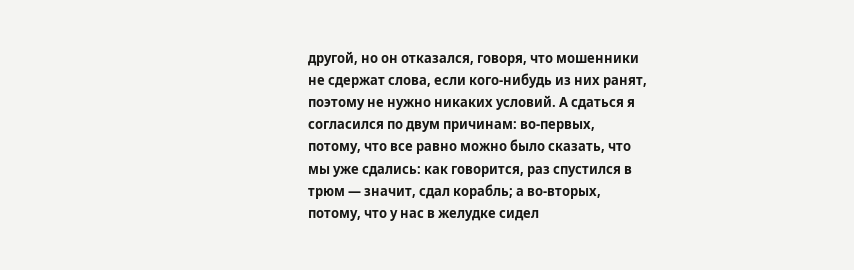другой, но он отказался, говоря, что мошенники не сдержат слова, если кого-нибудь из них ранят, поэтому не нужно никаких условий. А сдаться я согласился по двум причинам: во-первых, потому, что все равно можно было сказать, что мы уже сдались: как говорится, раз спустился в трюм — значит, сдал корабль; а во-вторых, потому, что у нас в желудке сидел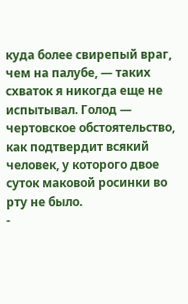куда более свирепый враг, чем на палубе, — таких схваток я никогда еще не испытывал. Голод — чертовское обстоятельство, как подтвердит всякий человек, у которого двое суток маковой росинки во рту не было.
-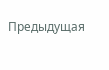Предыдущая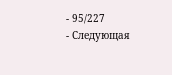- 95/227
- Следующая